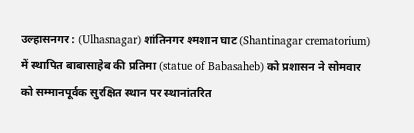उल्हासनगर : (Ulhasnagar) शांतिनगर श्मशान घाट (Shantinagar crematorium) में स्थापित बाबासाहेब की प्रतिमा (statue of Babasaheb) को प्रशासन ने सोमवार को सम्मानपूर्वक सुरक्षित स्थान पर स्थानांतरित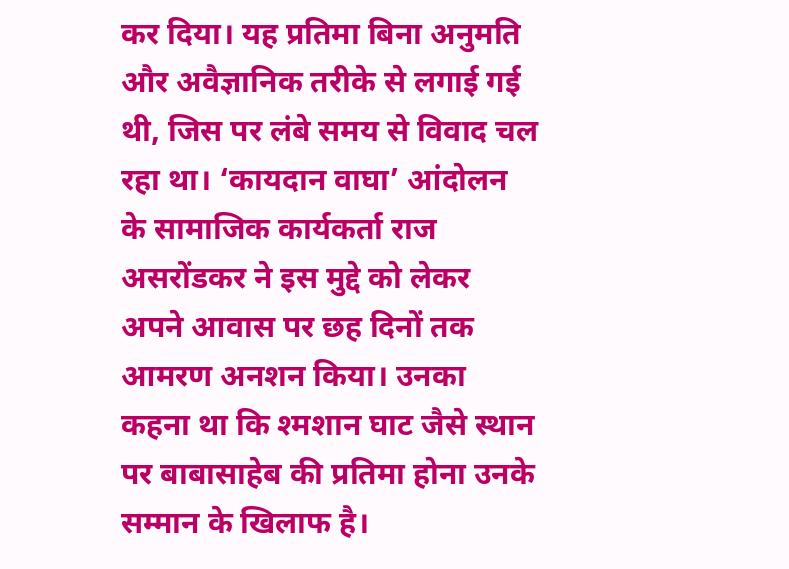कर दिया। यह प्रतिमा बिना अनुमति और अवैज्ञानिक तरीके से लगाई गई थी, जिस पर लंबे समय से विवाद चल रहा था। ‘कायदान वाघा’ आंदोलन के सामाजिक कार्यकर्ता राज असरोंडकर ने इस मुद्दे को लेकर अपने आवास पर छह दिनों तक आमरण अनशन किया। उनका कहना था कि श्मशान घाट जैसे स्थान पर बाबासाहेब की प्रतिमा होना उनके सम्मान के खिलाफ है।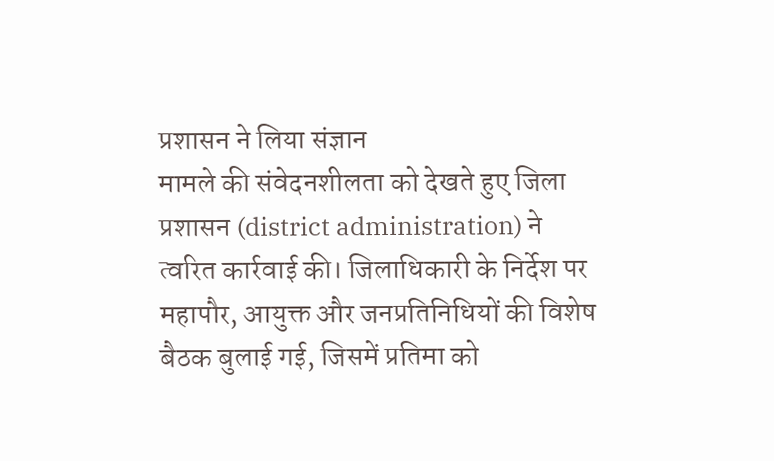प्रशासन ने लिया संज्ञान
मामले की संवेदनशीलता को देखते हुए जिला प्रशासन (district administration) ने त्वरित कार्रवाई की। जिलाधिकारी के निर्देश पर महापौर, आयुक्त और जनप्रतिनिधियों की विशेष बैठक बुलाई गई, जिसमें प्रतिमा को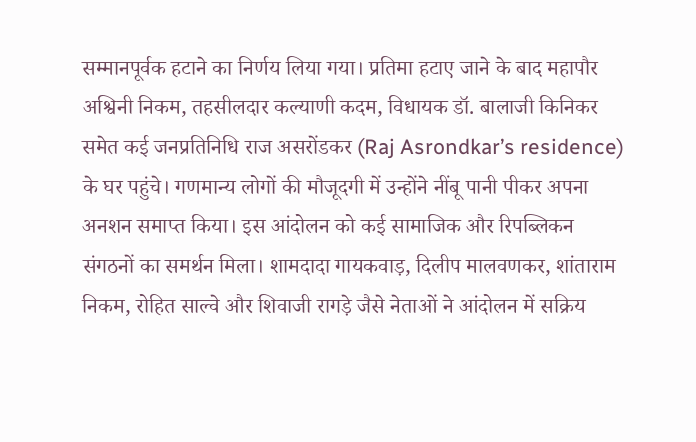सम्मानपूर्वक हटाने का निर्णय लिया गया। प्रतिमा हटाए जाने के बाद महापौर अश्विनी निकम, तहसीलदार कल्याणी कदम, विधायक डॉ. बालाजी किनिकर समेत कई जनप्रतिनिधि राज असरोंडकर (Raj Asrondkar’s residence) के घर पहुंचे। गणमान्य लोगों की मौजूदगी में उन्होंने नींबू पानी पीकर अपना अनशन समाप्त किया। इस आंदोलन को कई सामाजिक और रिपब्लिकन संगठनों का समर्थन मिला। शामदादा गायकवाड़, दिलीप मालवणकर, शांताराम निकम, रोहित साल्वे और शिवाजी रागड़े जैसे नेताओं ने आंदोलन में सक्रिय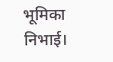भूमिका निभाई।